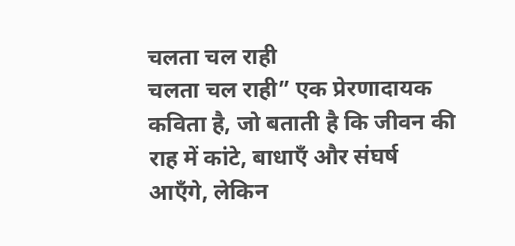चलता चल राही
चलता चल राही” एक प्रेरणादायक कविता है, जो बताती है कि जीवन की राह में कांटे, बाधाएँ और संघर्ष आएँगे, लेकिन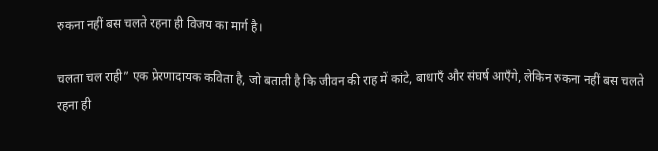रुकना नहीं बस चलते रहना ही विजय का मार्ग है।

चलता चल राही” एक प्रेरणादायक कविता है, जो बताती है कि जीवन की राह में कांटे, बाधाएँ और संघर्ष आएँगे, लेकिन रुकना नहीं बस चलते रहना ही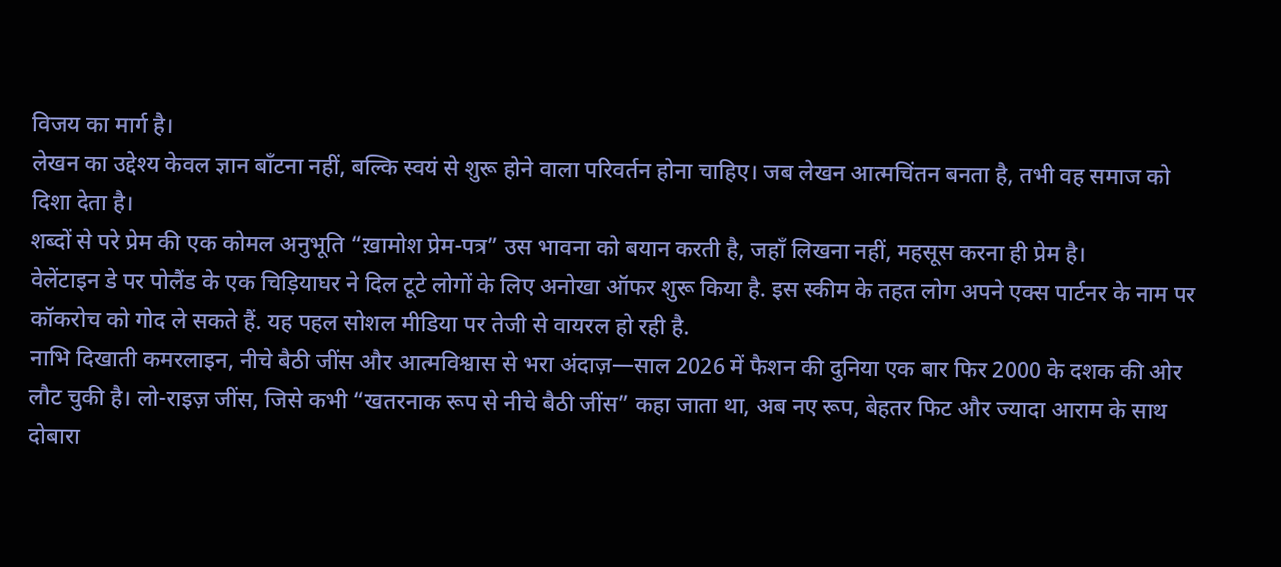विजय का मार्ग है।
लेखन का उद्देश्य केवल ज्ञान बाँटना नहीं, बल्कि स्वयं से शुरू होने वाला परिवर्तन होना चाहिए। जब लेखन आत्मचिंतन बनता है, तभी वह समाज को दिशा देता है।
शब्दों से परे प्रेम की एक कोमल अनुभूति “ख़ामोश प्रेम-पत्र” उस भावना को बयान करती है, जहाँ लिखना नहीं, महसूस करना ही प्रेम है।
वेलेंटाइन डे पर पोलैंड के एक चिड़ियाघर ने दिल टूटे लोगों के लिए अनोखा ऑफर शुरू किया है. इस स्कीम के तहत लोग अपने एक्स पार्टनर के नाम पर कॉकरोच को गोद ले सकते हैं. यह पहल सोशल मीडिया पर तेजी से वायरल हो रही है.
नाभि दिखाती कमरलाइन, नीचे बैठी जींस और आत्मविश्वास से भरा अंदाज़—साल 2026 में फैशन की दुनिया एक बार फिर 2000 के दशक की ओर लौट चुकी है। लो-राइज़ जींस, जिसे कभी “खतरनाक रूप से नीचे बैठी जींस” कहा जाता था, अब नए रूप, बेहतर फिट और ज्यादा आराम के साथ दोबारा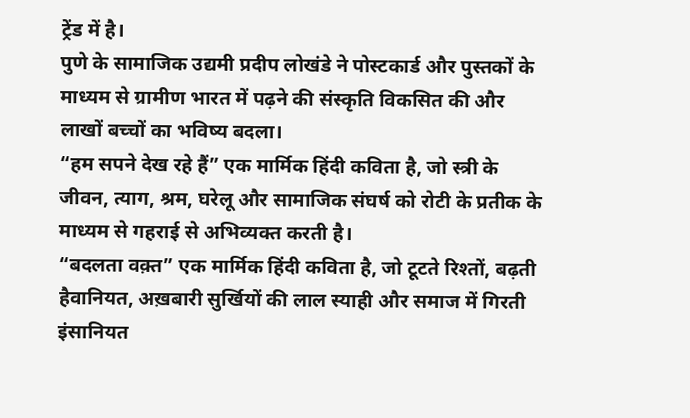ट्रेंड में है।
पुणे के सामाजिक उद्यमी प्रदीप लोखंडे ने पोस्टकार्ड और पुस्तकों के माध्यम से ग्रामीण भारत में पढ़ने की संस्कृति विकसित की और लाखों बच्चों का भविष्य बदला।
“हम सपने देख रहे हैं” एक मार्मिक हिंदी कविता है, जो स्त्री के जीवन, त्याग, श्रम, घरेलू और सामाजिक संघर्ष को रोटी के प्रतीक के माध्यम से गहराई से अभिव्यक्त करती है।
“बदलता वक़्त” एक मार्मिक हिंदी कविता है, जो टूटते रिश्तों, बढ़ती हैवानियत, अख़बारी सुर्खियों की लाल स्याही और समाज में गिरती इंसानियत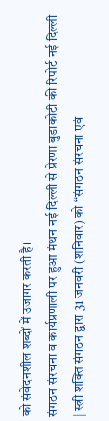को संवेदनशील शब्दों में उजागर करती है।
संगठन संरचना व कार्यप्रणाली पर हुआ मंथन नई दिल्ली से प्रेरणा बुडाकोटी की रिपोर्ट नई दिल्ली | स्त्री शक्ति संगठन द्वारा 31 जनवरी (शनिवार) को “संगठन संरचना एवं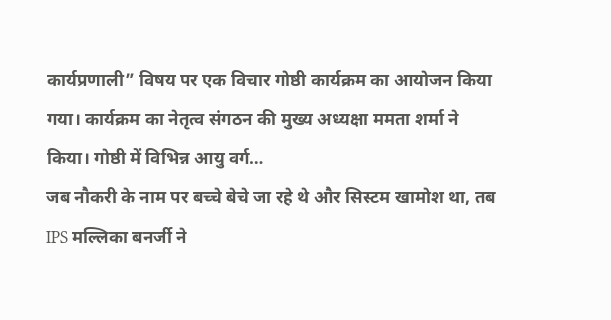कार्यप्रणाली” विषय पर एक विचार गोष्ठी कार्यक्रम का आयोजन किया गया। कार्यक्रम का नेतृत्व संगठन की मुख्य अध्यक्षा ममता शर्मा ने किया। गोष्ठी में विभिन्न आयु वर्ग…
जब नौकरी के नाम पर बच्चे बेचे जा रहे थे और सिस्टम खामोश था, तब IPS मल्लिका बनर्जी ने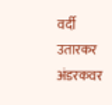वर्दी उतारकर अंडरकवर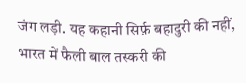जंग लड़ी. यह कहानी सिर्फ़ बहादुरी की नहीं, भारत में फैली बाल तस्करी की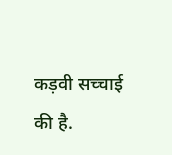कड़वी सच्चाई की है.